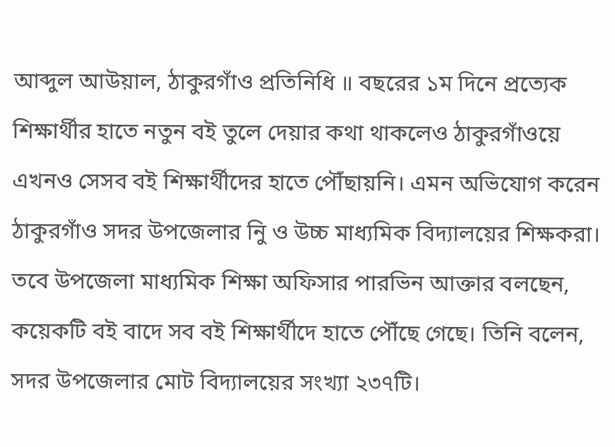আব্দুল আউয়াল, ঠাকুরগাঁও প্রতিনিধি ॥ বছরের ১ম দিনে প্রত্যেক শিক্ষার্থীর হাতে নতুন বই তুলে দেয়ার কথা থাকলেও ঠাকুরগাঁওয়ে এখনও সেসব বই শিক্ষার্থীদের হাতে পৌঁছায়নি। এমন অভিযোগ করেন ঠাকুরগাঁও সদর উপজেলার নিু ও উচ্চ মাধ্যমিক বিদ্যালয়ের শিক্ষকরা।
তবে উপজেলা মাধ্যমিক শিক্ষা অফিসার পারভিন আক্তার বলছেন, কয়েকটি বই বাদে সব বই শিক্ষার্থীদে হাতে পৌঁছে গেছে। তিনি বলেন, সদর উপজেলার মোট বিদ্যালয়ের সংখ্যা ২৩৭টি।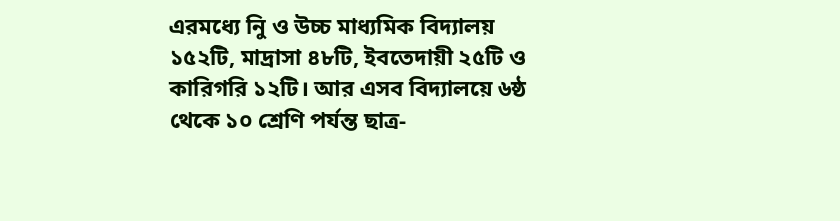এরমধ্যে নিু ও উচ্চ মাধ্যমিক বিদ্যালয় ১৫২টি, মাদ্রাসা ৪৮টি, ইবতেদায়ী ২৫টি ও কারিগরি ১২টি। আর এসব বিদ্যালয়ে ৬ষ্ঠ থেকে ১০ শ্রেণি পর্যন্ত ছাত্র-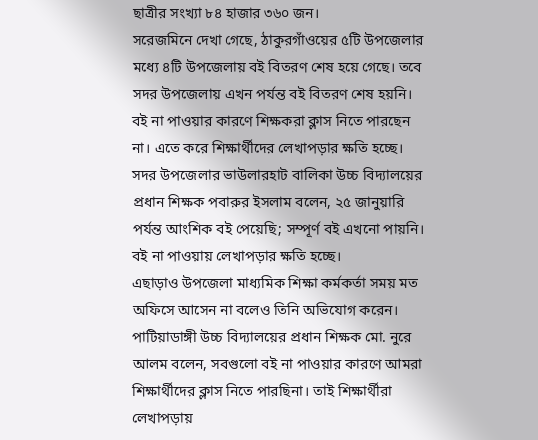ছাত্রীর সংখ্যা ৮৪ হাজার ৩৬০ জন।
সরেজমিনে দেখা গেছে, ঠাকুরগাঁওয়ের ৫টি উপজেলার মধ্যে ৪টি উপজেলায় বই বিতরণ শেষ হয়ে গেছে। তবে সদর উপজেলায় এখন পর্যন্ত বই বিতরণ শেষ হয়নি। বই না পাওয়ার কারণে শিক্ষকরা ক্লাস নিতে পারছেন না। এতে করে শিক্ষার্থীদের লেখাপড়ার ক্ষতি হচ্ছে।
সদর উপজেলার ভাউলারহাট বালিকা উচ্চ বিদ্যালয়ের প্রধান শিক্ষক পবারুর ইসলাম বলেন, ২৫ জানুয়ারি পর্যন্ত আংশিক বই পেয়েছি; সম্পূর্ণ বই এখনো পায়নি। বই না পাওয়ায় লেখাপড়ার ক্ষতি হচ্ছে।
এছাড়াও উপজেলা মাধ্যমিক শিক্ষা কর্মকর্তা সময় মত অফিসে আসেন না বলেও তিনি অভিযোগ করেন।
পাটিয়াডাঙ্গী উচ্চ বিদ্যালয়ের প্রধান শিক্ষক মো. নুরে আলম বলেন, সবগুলো বই না পাওয়ার কারণে আমরা শিক্ষার্থীদের ক্লাস নিতে পারছিনা। তাই শিক্ষার্থীরা লেখাপড়ায়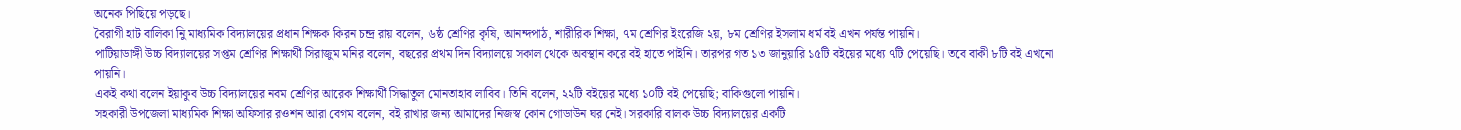অনেক পিছিয়ে পড়ছে।
বৈরাগী হাট বালিকা নিু মাধ্যমিক বিদ্যালয়ের প্রধান শিক্ষক কিরন চন্দ্র রায় বলেন, ৬ষ্ঠ শ্রেণির কৃষি, আনন্দপাঠ, শারীরিক শিক্ষা, ৭ম শ্রেণির ইংরেজি ২য়, ৮ম শ্রেণির ইসলাম ধর্ম বই এখন পর্যন্ত পায়নি।
পাটিয়াডাঙ্গী উচ্চ বিদ্যালয়ের সপ্তম শ্রেণির শিক্ষার্থী সিরাজুম মনির বলেন, বছরের প্রথম দিন বিদ্যালয়ে সকাল থেকে অবস্থান করে বই হাতে পাইনি। তারপর গত ১৩ জানুয়ারি ১৫টি বইয়ের মধ্যে ৭টি পেয়েছি। তবে বাকী ৮টি বই এখনো পায়নি।
একই কথা বলেন ইয়াকুব উচ্চ বিদ্যালয়ের নবম শ্রেণির আরেক শিক্ষার্থী সিদ্ধাতুল মোনতাহাব লাবিব। তিনি বলেন, ২২টি বইয়ের মধ্যে ১০টি বই পেয়েছি; বাকিগুলো পায়নি।
সহকারী উপজেলা মাধ্যমিক শিক্ষা অফিসার রওশন আরা বেগম বলেন, বই রাখার জন্য আমাদের নিজস্ব কোন গোডাউন ঘর নেই। সরকারি বালক উচ্চ বিদ্যালয়ের একটি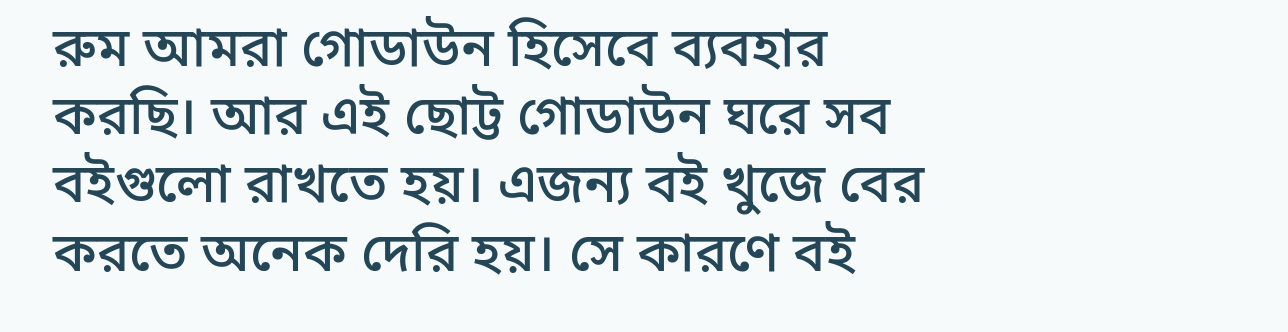রুম আমরা গোডাউন হিসেবে ব্যবহার করছি। আর এই ছোট্ট গোডাউন ঘরে সব বইগুলো রাখতে হয়। এজন্য বই খুজে বের করতে অনেক দেরি হয়। সে কারণে বই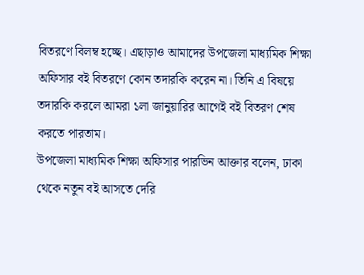বিতরণে বিলম্ব হচ্ছে। এছাড়াও আমাদের উপজেলা মাধ্যমিক শিক্ষা অফিসার বই বিতরণে কোন তদারকি করেন না। তিনি এ বিষয়ে তদারকি করলে আমরা ১লা জানুয়ারির আগেই বই বিতরণ শেষ করতে পারতাম।
উপজেলা মাধ্যমিক শিক্ষা অফিসার পারভিন আক্তার বলেন, ঢাকা থেকে নতুন বই আসতে দেরি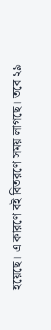হয়েছে। এ কারণে বই বিতরণে সময় লাগছে। তবে ২৯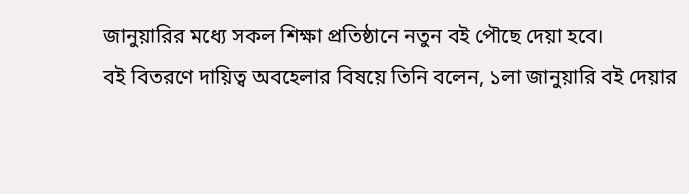জানুয়ারির মধ্যে সকল শিক্ষা প্রতিষ্ঠানে নতুন বই পৌছে দেয়া হবে।
বই বিতরণে দায়িত্ব অবহেলার বিষয়ে তিনি বলেন, ১লা জানুয়ারি বই দেয়ার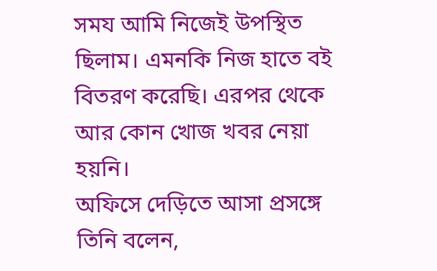সময আমি নিজেই উপস্থিত ছিলাম। এমনকি নিজ হাতে বই বিতরণ করেছি। এরপর থেকে আর কোন খোজ খবর নেয়া হয়নি।
অফিসে দেড়িতে আসা প্রসঙ্গে তিনি বলেন,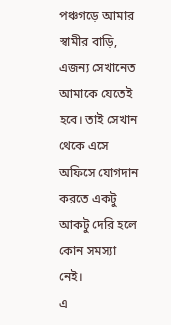পঞ্চগড়ে আমার স্বামীর বাড়ি, এজন্য সেখানেত আমাকে যেতেই হবে। তাই সেখান থেকে এসে অফিসে যোগদান করতে একটু আকটু দেরি হলে কোন সমস্যা নেই।
এ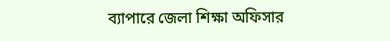ব্যাপারে জেলা শিক্ষা অফিসার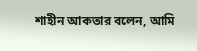শাহীন আকতার বলেন, আমি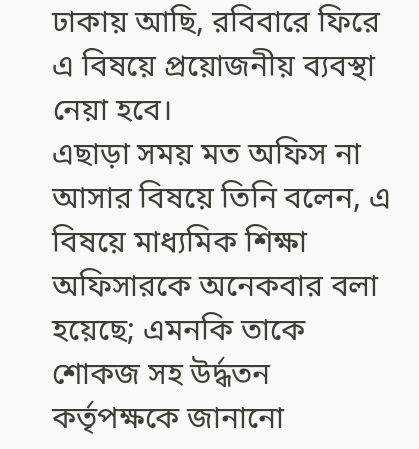ঢাকায় আছি, রবিবারে ফিরে এ বিষয়ে প্রয়োজনীয় ব্যবস্থা নেয়া হবে।
এছাড়া সময় মত অফিস না আসার বিষয়ে তিনি বলেন, এ বিষয়ে মাধ্যমিক শিক্ষা অফিসারকে অনেকবার বলা হয়েছে; এমনকি তাকে শোকজ সহ উর্দ্ধতন কর্তৃপক্ষকে জানানো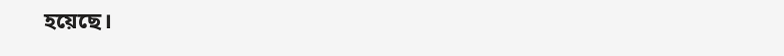হয়েছে।